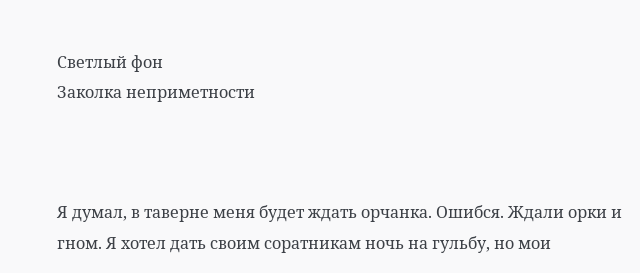Светлый фон
Заколка неприметности



Я думал, в таверне меня будет ждать орчанка. Ошибся. Ждали орки и гном. Я хотел дать своим соратникам ночь на гульбу, но мои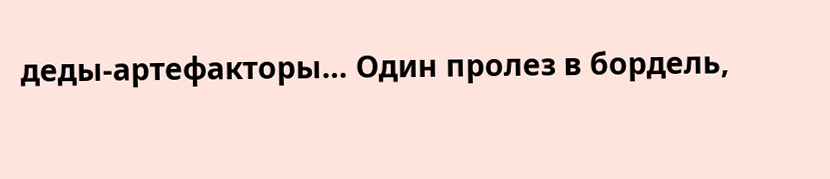деды-артефакторы… Один пролез в бордель,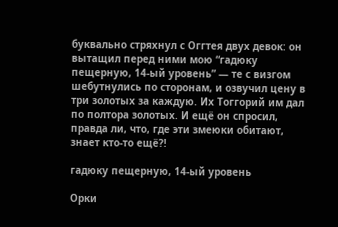буквально стряхнул с Оггтея двух девок: он вытащил перед ними мою “гадюку пещерную, 14-ый уровень” — те с визгом шебутнулись по сторонам, и озвучил цену в три золотых за каждую. Их Тоггорий им дал по полтора золотых. И ещё он спросил, правда ли, что, где эти змеюки обитают, знает кто-то ещё?!

гадюку пещерную, 14-ый уровень

Орки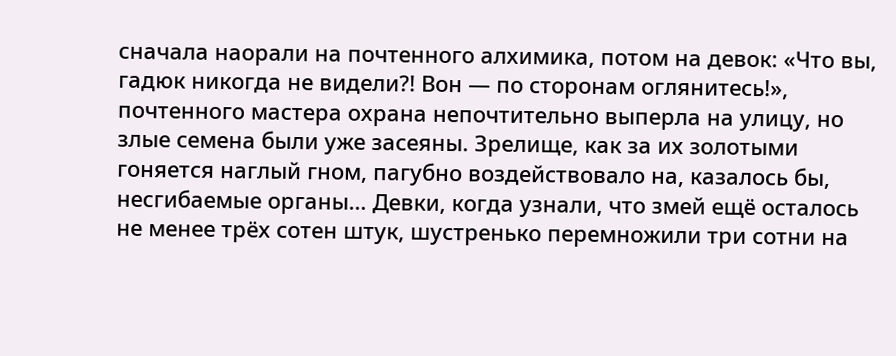сначала наорали на почтенного алхимика, потом на девок: «Что вы, гадюк никогда не видели?! Вон — по сторонам оглянитесь!», почтенного мастера охрана непочтительно выперла на улицу, но злые семена были уже засеяны. Зрелище, как за их золотыми гоняется наглый гном, пагубно воздействовало на, казалось бы, несгибаемые органы… Девки, когда узнали, что змей ещё осталось не менее трёх сотен штук, шустренько перемножили три сотни на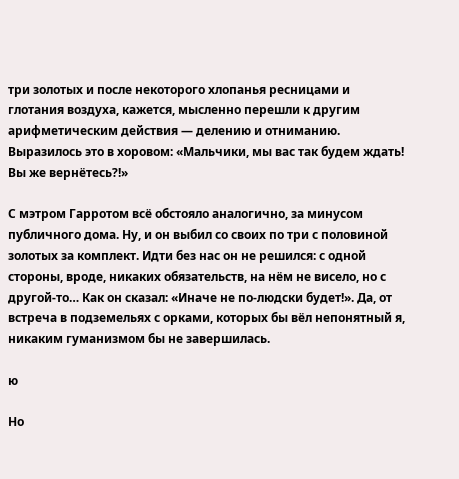три золотых и после некоторого хлопанья ресницами и глотания воздуха, кажется, мысленно перешли к другим арифметическим действия — делению и отниманию. Выразилось это в хоровом: «Мальчики, мы вас так будем ждать! Вы же вернётесь?!»

С мэтром Гарротом всё обстояло аналогично, за минусом публичного дома. Ну, и он выбил со своих по три с половиной золотых за комплект. Идти без нас он не решился: с одной стороны, вроде, никаких обязательств, на нём не висело, но с другой-то… Как он сказал: «Иначе не по-людски будет!». Да, от встреча в подземельях с орками, которых бы вёл непонятный я, никаким гуманизмом бы не завершилась.

ю

Но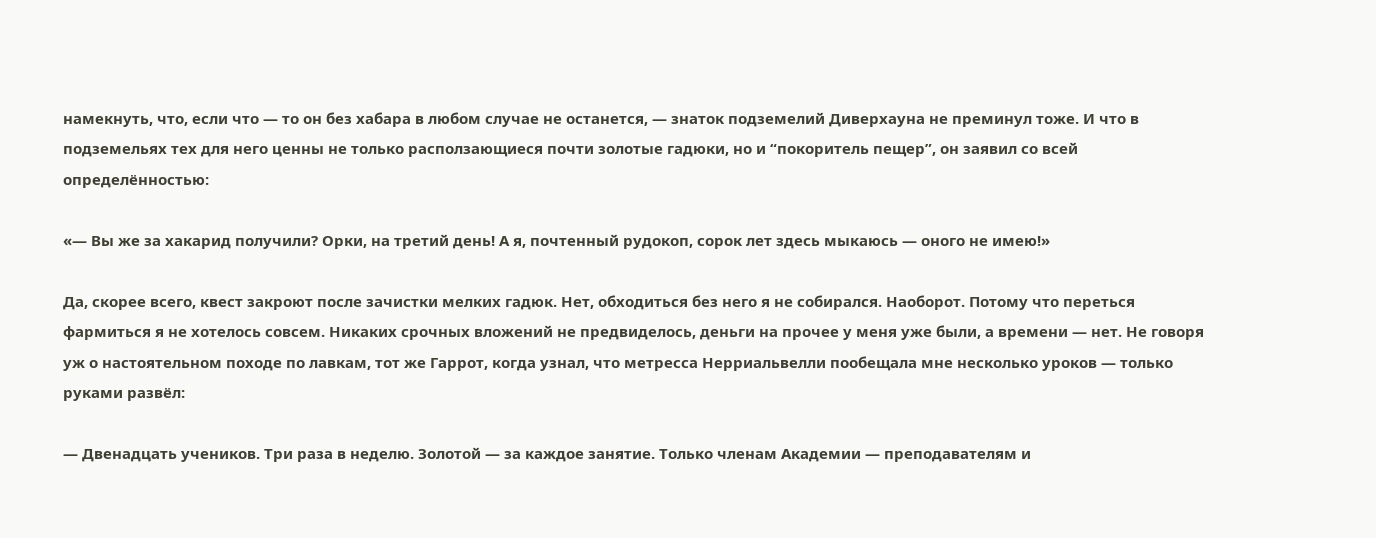намекнуть, что, если что — то он без хабара в любом случае не останется, — знаток подземелий Диверхауна не преминул тоже. И что в подземельях тех для него ценны не только расползающиеся почти золотые гадюки, но и “покоритель пещер”, он заявил со всей определённостью:

«— Вы же за хакарид получили? Орки, на третий день! А я, почтенный рудокоп, сорок лет здесь мыкаюсь — оного не имею!»

Да, скорее всего, квест закроют после зачистки мелких гадюк. Нет, обходиться без него я не собирался. Наоборот. Потому что переться фармиться я не хотелось совсем. Никаких срочных вложений не предвиделось, деньги на прочее у меня уже были, а времени — нет. Не говоря уж о настоятельном походе по лавкам, тот же Гаррот, когда узнал, что метресса Нерриальвелли пообещала мне несколько уроков — только руками развёл:

— Двенадцать учеников. Три раза в неделю. Золотой — за каждое занятие. Только членам Академии — преподавателям и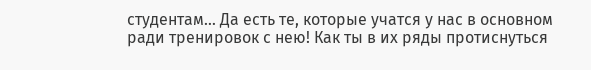студентам… Да есть те, которые учатся у нас в основном ради тренировок с нею! Как ты в их ряды протиснуться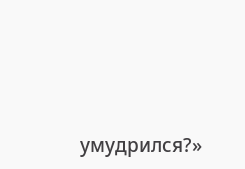умудрился?»